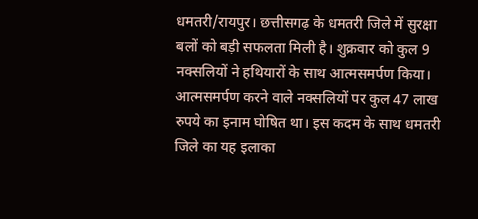धमतरी/रायपुर। छत्तीसगढ़ के धमतरी जिले में सुरक्षा बलों को बड़ी सफलता मिली है। शुक्रवार को कुल 9 नक्सलियों ने हथियारों के साथ आत्मसमर्पण किया। आत्मसमर्पण करने वाले नक्सलियों पर कुल 47 लाख रुपये का इनाम घोषित था। इस कदम के साथ धमतरी जिले का यह इलाका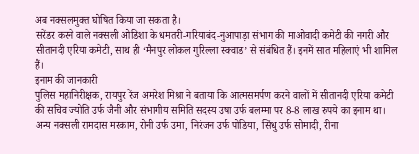अब नक्सलमुक्त घोषित किया जा सकता है।
सरेंडर करने वाले नक्सली ओडिशा के धमतरी-गरियाबंद-नुआपाड़ा संभाग की माओवादी कमेटी की नगरी और सीतानदी एरिया कमेटी, साथ ही ‘मैनपुर लोकल गुरिल्ला स्क्वाड’ से संबंधित हैं। इनमें सात महिलाएं भी शामिल हैं।
इनाम की जानकारी
पुलिस महानिरीक्षक, रायपुर रेंज अमरेश मिश्रा ने बताया कि आत्मसमर्पण करने वालों में सीतानदी एरिया कमेटी की सचिव ज्योति उर्फ जैनी और संभागीय समिति सदस्य उषा उर्फ बलम्मा पर 8-8 लाख रुपये का इनाम था। अन्य नक्सली रामदास मरकाम, रोनी उर्फ उमा, निरंजन उर्फ पोडिया, सिंधु उर्फ सोमादी, रीना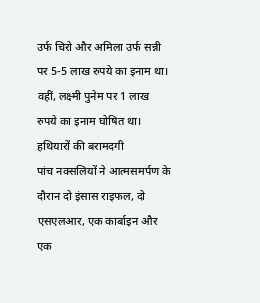उर्फ चिरो और अमिला उर्फ सन्नी पर 5-5 लाख रुपये का इनाम था। वहीं, लक्ष्मी पुनेम पर 1 लाख रुपये का इनाम घोषित था।
हथियारों की बरामदगी
पांच नक्सलियों ने आत्मसमर्पण के दौरान दो इंसास राइफल, दो एसएलआर, एक कार्बाइन और एक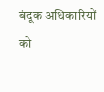बंदूक अधिकारियों को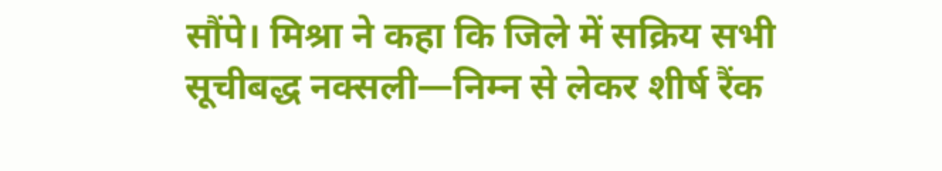सौंपे। मिश्रा ने कहा कि जिले में सक्रिय सभी सूचीबद्ध नक्सली—निम्न से लेकर शीर्ष रैंक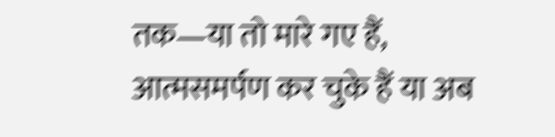तक—या तो मारे गए हैं, आत्मसमर्पण कर चुके हैं या अब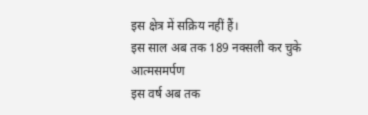इस क्षेत्र में सक्रिय नहीं हैं।
इस साल अब तक 189 नक्सली कर चुके आत्मसमर्पण
इस वर्ष अब तक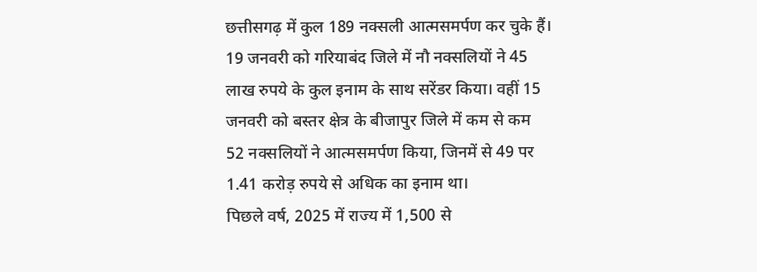छत्तीसगढ़ में कुल 189 नक्सली आत्मसमर्पण कर चुके हैं। 19 जनवरी को गरियाबंद जिले में नौ नक्सलियों ने 45 लाख रुपये के कुल इनाम के साथ सरेंडर किया। वहीं 15 जनवरी को बस्तर क्षेत्र के बीजापुर जिले में कम से कम 52 नक्सलियों ने आत्मसमर्पण किया, जिनमें से 49 पर 1.41 करोड़ रुपये से अधिक का इनाम था।
पिछले वर्ष, 2025 में राज्य में 1,500 से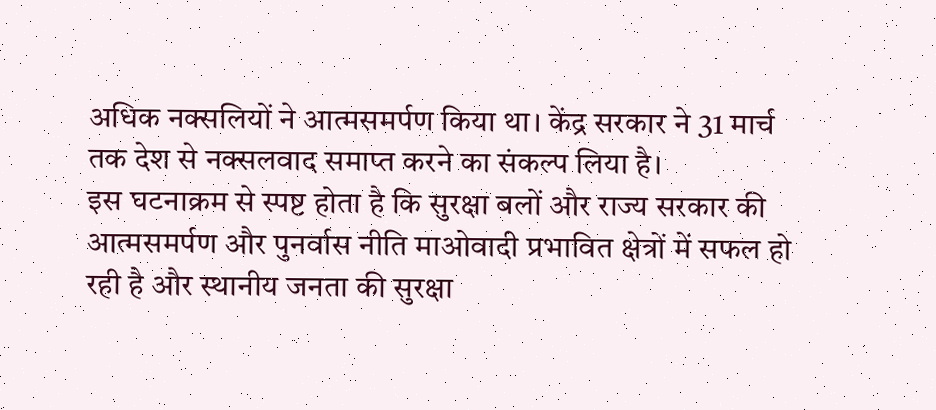अधिक नक्सलियों ने आत्मसमर्पण किया था। केंद्र सरकार ने 31 मार्च तक देश से नक्सलवाद समाप्त करने का संकल्प लिया है।
इस घटनाक्रम से स्पष्ट होता है कि सुरक्षा बलों और राज्य सरकार की आत्मसमर्पण और पुनर्वास नीति माओवादी प्रभावित क्षेत्रों में सफल हो रही है और स्थानीय जनता की सुरक्षा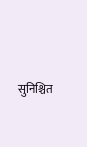सुनिश्चित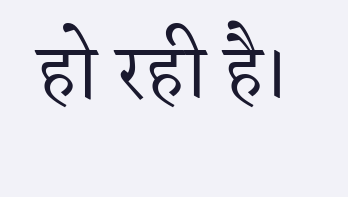हो रही है।